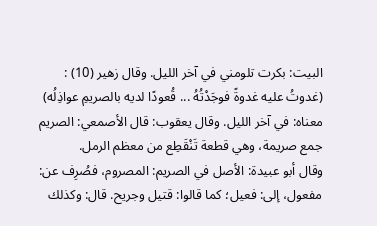البيت: بكرت تلومني في آخر الليل. وقال زهير (10) :
(غدوتُ عليه غدوةً فوجَدْتُهُ ... قُعودًا لديه بالصريمِ عواذِلُه)
معناه: في آخر الليل. وقال يعقوب: قال الأصمعي: الصريم جمع صريمة، وهي قطعة تَنْقَطِع من معظم الرمل.
وقال أبو عبيدة: الأصل في الصريم: المصروم، فصُرِف عن: مفعول، إلى: فعيل؛ كما قالوا: قتيل وجريح. قال: وكذلك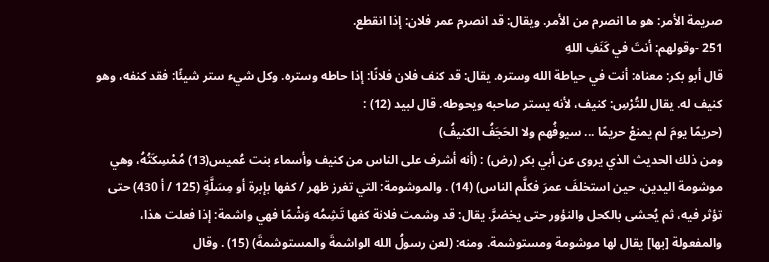صريمة الأمر: هو ما انصرم من الأمر. ويقال: قد انصرم عمر فلان: إذا انقطع.
251 -وقولهم: أنتَ في كَنَفِ اللهِ
قال أبو بكر: معناه: أنت في حياطة الله وستره. يقال: قد كنف فلان فلانًا: إذا حاطه وستره. وكل شيء ستر شيئًا: فقد كنفه، وهو كنيف له. يقال للتُرْسِ: كنيف، لأنه يستر صاحبه ويحوطه. قال لبيد (12) :
(حريمًا يومَ لم يمنعْ حريمًا ... سيوفُهم ولا الحَجَفُ الكنيفُ)
ومن ذلك الحديث الذي يروى عن أبي بكر (رض) : (أنه أشرف على الناس من كنيف وأسماء بنت عُميس(13) مُمْسِكَتُهُ، وهي موشومة اليدين، حين استخلفَ عمرَ فكلَّم الناس) (14) . والموشومة: التي تغرز ظهر / كفها بإبرة أو مِسَلَّةٍ (125 / أ 430) حتى تؤثر فيه، ثم يُحشى بالكحل والنؤور حتى يخضرَّ. يقال: قد وشمت فلانة كفها تَشِمُه وَشْمًا فهي واشمة: إذا فعلت هذا، والمفعولة [بها] يقال لها موشومة ومستوشمة. ومنه: (لعن رسولُ الله الواشمةَ والمستوشمةَ) (15) . وقال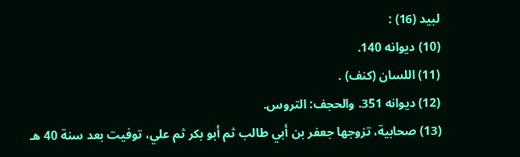لبيد (16) :
(10) ديوانه 140.
(11) اللسان (كنف) .
(12) ديوانه 351. والحجف: التروس.
(13) صحابية، تزوجها جعفر بن أبي طالب ثم أبو بكر ثم علي، توفيت بعد سنة 40 هـ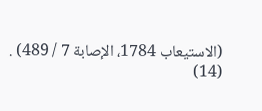(الاستيعاب 1784، الإصابة 7 / 489) .
(14)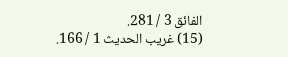الفائق 3 / 281.
(15) غريب الحديث 1 / 166.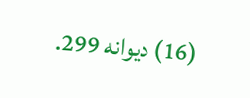(16) ديوانه 299.